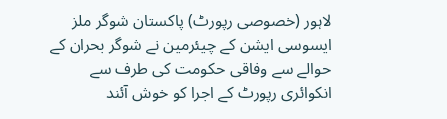لاہور (خصوصی رپورٹ) پاکستان شوگر ملز ایسوسی ایشن کے چیئرمین نے شوگر بحران کے حوالے سے وفاقی حکومت کی طرف سے انکوائری رپورٹ کے اجرا کو خوش آئند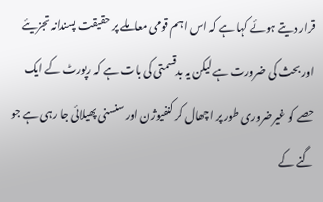قرار دیتے ہوئے کہا ہے کہ اس اہم قومی معاملے پر حقیقت پسندانہ تجزیئے اور بحث کی ضرورت ہے لیکن یہ بدقسمتی کی بات ہے کہ رپورٹ کے ایک حصے کو غیرضروری طور پر اچھال کر کنفیوژن اور سنسنی پھیلائی جا رہی ہے جو گنے کے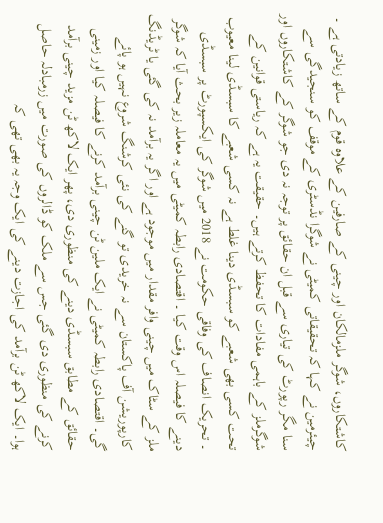کاشتکاروں، شوگر ملزمالکان اور چینی کے صارفین کے علاوہ قوم کے ساتھ زیادتی ہے ۔ چیئرمین نے کہا کہ تحقیقاتی کمیٹی نے شوگرا نڈسٹری کے موقف کو سنجیدگی سے سنا مگر رپورٹ کی تیاری سے قبل ان حقائق پر توجہ نہ دی جو شوگر کے کاشتکاروں اور شوگرملز کے باہمی مفادات کا تحفظ کرتے ہیں۔ حقیقت یہ ہے کہ ریاستی قوانین کے تحت کسی بھی شعبے کو سبسڈی دینا غلط ہے نہ کسی شعبے کا سبسڈی لینا معیوب ۔ تحریک انصاف کی وفاقی حکومت نے 2018 میں شوگر کی ایکسپورٹ پر سبسڈی دینے کا فیصلہ اس وقت کیا ۔ اقتصادی رابطہ کمیٹی میں یہ معاملہ زیر بحث آیا کہ شوگر ملز کے سٹاک میں چینی وافر مقدار میں موجود ہے اور اگر یہ برآمد نہ کی گئی یا ٹریڈنگ کارپوریشن آف پاکستان سے نہ خریدی تو گنے کی نئی کرشنگ شروع نہیں ہو پائے گی۔ اقتصادی رابطہ کمیٹی نے ایک ملین ٹن چینی برآمد کرنے کا فیصلہ کیا اور زمینی حقائق کے مطابق سبسڈی دینے کی منظوری دی، پھر ایک لاکھ ٹن مزید چینی برآمد کرنے کی منظوری دی گئی جس سے ملک کو ڈالروں کی صورت میں زرمبادلہ حاصل ہوا۔ ایک لاکھ ٹن برآمد کی اجازت دینے کی ایک وجہ یہ بھی تھی کہ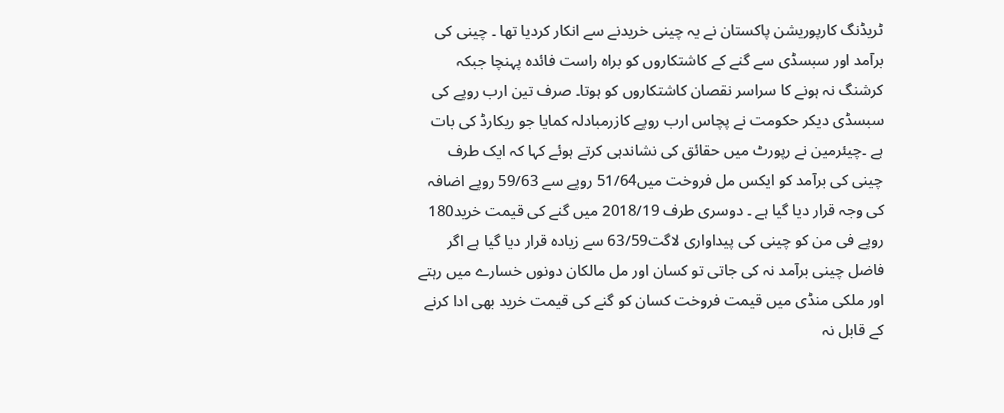ٹریڈنگ کارپوریشن پاکستان نے یہ چینی خریدنے سے انکار کردیا تھا ۔ چینی کی برآمد اور سبسڈی سے گنے کے کاشتکاروں کو براہ راست فائدہ پہنچا جبکہ کرشنگ نہ ہونے کا سراسر نقصان کاشتکاروں کو ہوتا۔ صرف تین ارب روپے کی سبسڈی دیکر حکومت نے پچاس ارب روپے کازرمبادلہ کمایا جو ریکارڈ کی بات ہے ۔چیئرمین نے رپورٹ میں حقائق کی نشاندہی کرتے ہوئے کہا کہ ایک طرف چینی کی برآمد کو ایکس مل فروخت میں51/64 روپے سے 59/63 روپے اضافہ کی وجہ قرار دیا گیا ہے ۔ دوسری طرف 2018/19 میں گنے کی قیمت خرید180 روپے فی من کو چینی کی پیداواری لاگت63/59 سے زیادہ قرار دیا گیا ہے اگر فاضل چینی برآمد نہ کی جاتی تو کسان اور مل مالکان دونوں خسارے میں رہتے اور ملکی منڈی میں قیمت فروخت کسان کو گنے کی قیمت خرید بھی ادا کرنے کے قابل نہ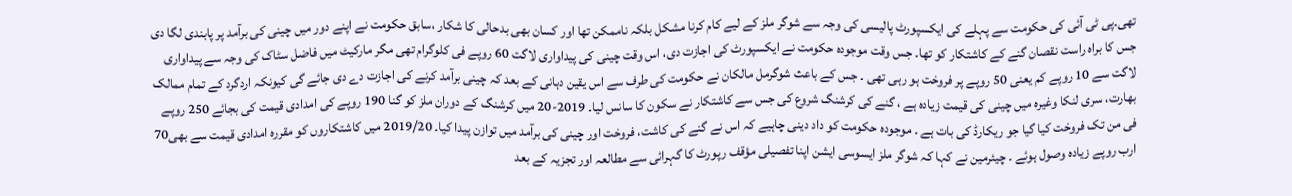تھی۔پی ٹی آئی کی حکومت سے پہلے کی ایکسپورٹ پالیسی کی وجہ سے شوگر ملز کے لیے کام کرنا مشکل بلکہ ناممکن تھا اور کسان بھی بدحالی کا شکار ،سابق حکومت نے اپنے دور میں چینی کی برآمد پر پابندی لگا دی جس کا براہ راست نقصان گنے کے کاشتکار کو تھا۔ جس وقت موجودہ حکومت نے ایکسپورٹ کی اجازت دی، اس وقت چینی کی پیداواری لاگت 60 روپے فی کلوگرام تھی مگر مارکیٹ میں فاضل سٹاک کی وجہ سے پیداواری لاگت سے 10 روپے کم یعنی 50 روپے پر فروخت ہو رہی تھی ۔ جس کے باعث شوگرمل مالکان نے حکومت کی طرف سے اس یقین دہانی کے بعد کہ چینی برآمد کرنے کی اجازت دے دی جائے گی کیونکہ اردگرد کے تمام ممالک بھارت، سری لنکا وغیرہ میں چینی کی قیمت زیادہ ہے ، گنے کی کرشنگ شروع کی جس سے کاشتکار نے سکون کا سانس لیا۔ 2019-20 میں کرشنگ کے دوران ملز کو گنا 190 روپے کی امدادی قیمت کی بجائے 250 روپے فی من تک فروخت کیا گیا جو ریکارڈ کی بات ہے ۔ موجودہ حکومت کو داد دینی چاہیے کہ اس نے گنے کی کاشت، فروخت اور چینی کی برآمد میں توازن پیدا کیا۔ 2019/20 میں کاشتکاروں کو مقررہ امدادی قیمت سے بھی70 ارب روپے زیادہ وصول ہوئے ۔ چیئرمین نے کہا کہ شوگر ملز ایسوسی ایشن اپنا تفصیلی مؤقف رپورٹ کا گہرائی سے مطالعہ اور تجزیہ کے بعد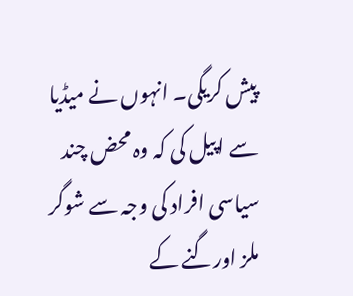پیش کریگی۔ انہوں نے میڈیا سے اپیل کی کہ وہ محض چند سیاسی افراد کی وجہ سے شوگر ملز اورگنے کے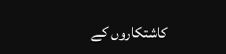کاشتکاروں کے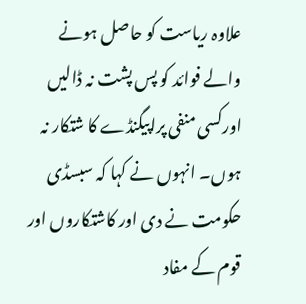علاوہ ریاست کو حاصل ہونے والے فوائد کو پس پشت نہ ڈالیں اورکسی منفی پراپیگنڈے کا شتکار نہ ہوں۔ انہوں نے کہا کہ سبسڈی حکومت نے دی اور کاشتکاروں اور قوم کے مفاد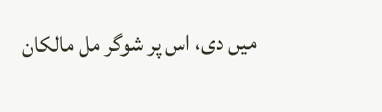میں دی، اس پر شوگر مل مالکان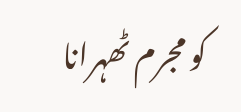کو مجرم ٹھہرانا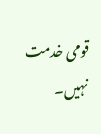قومی خدمت نہیں۔